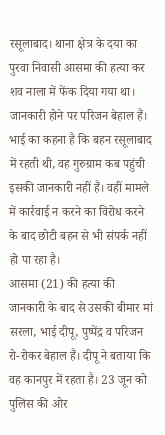रसूलाबाद। थाना क्षेत्र के दया का पुरवा निवासी आसमा की हत्या कर शव नाला में फेंक दिया गया था। जानकारी होने पर परिजन बेहाल हैं। भाई का कहना है कि बहन रसूलाबाद में रहती थी, वह गुरुग्राम कब पहुंची इसकी जानकारी नहीं हैं। वहीं मामले में कार्रवाई न करने का विरोध करने के बाद छोटी बहन से भी संपर्क नहीं हो पा रहा है।
आसमा (21) की हत्या की जानकारी के बाद से उसकी बीमार मां सरला, भाई दीपू, पुष्पेंद्र व परिजन रो-रोकर बेहाल हैं। दीपू ने बताया कि वह कानपुर में रहता है। 23 जून को पुलिस की ओर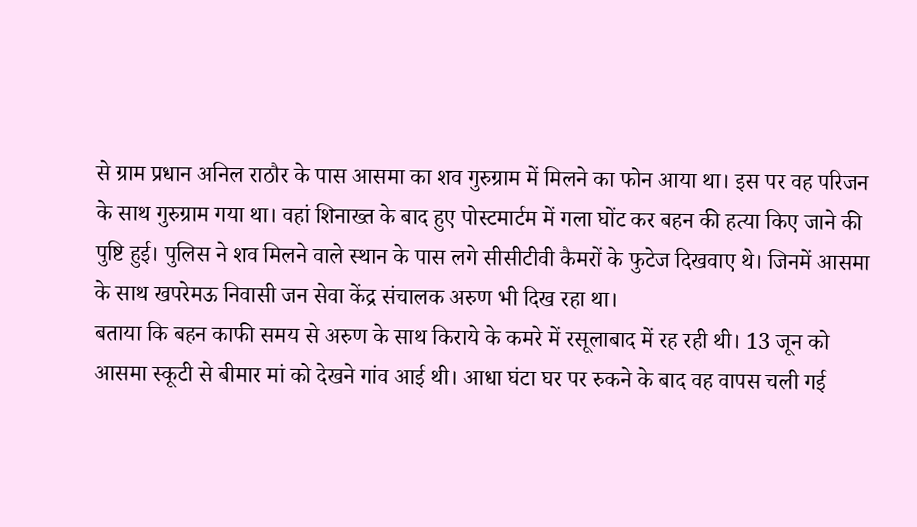से ग्राम प्रधान अनिल राठौर के पास आसमा का शव गुरुग्राम में मिलने का फोन आया था। इस पर वह परिजन के साथ गुरुग्राम गया था। वहां शिनाख्त के बाद हुए पोस्टमार्टम में गला घोंट कर बहन की हत्या किए जाने की पुष्टि हुई। पुलिस ने शव मिलने वाले स्थान के पास लगे सीसीटीवी कैमरों के फुटेज दिखवाए थे। जिनमें आसमा के साथ खपरेमऊ निवासी जन सेवा केंद्र संचालक अरुण भी दिख रहा था।
बताया कि बहन काफी समय से अरुण के साथ किराये के कमरे में रसूलाबाद में रह रही थी। 13 जून को आसमा स्कूटी से बीमार मां को देखने गांव आई थी। आधा घंटा घर पर रुकने के बाद वह वापस चली गई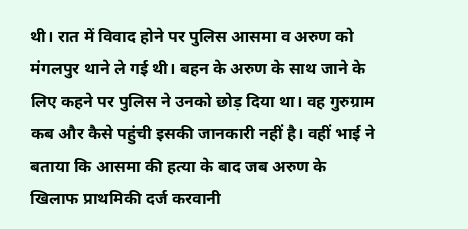थी। रात में विवाद होने पर पुलिस आसमा व अरुण को मंगलपुर थाने ले गई थी। बहन के अरुण के साथ जाने के लिए कहने पर पुलिस ने उनको छोड़ दिया था। वह गुरुग्राम कब और कैसे पहुंची इसकी जानकारी नहीं है। वहीं भाई ने बताया कि आसमा की हत्या के बाद जब अरुण के खिलाफ प्राथमिकी दर्ज करवानी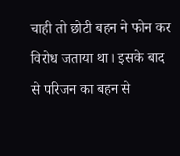चाही तो छोटी बहन ने फोन कर विरोध जताया था। इसके बाद से परिजन का बहन से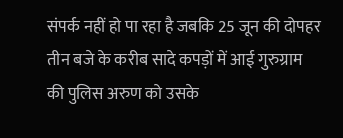संपर्क नहीं हो पा रहा है जबकि 25 जून की दोपहर तीन बजे के करीब सादे कपड़ों में आई गुरुग्राम की पुलिस अरुण को उसके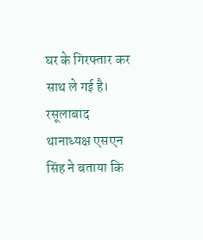घर के गिरफ्तार कर साथ ले गई है। रसूलाबाद थानाध्यक्ष एसएन सिंह ने बताया कि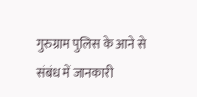गुरुग्राम पुलिस के आने से संबंध में जानकारी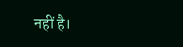नहीं है।